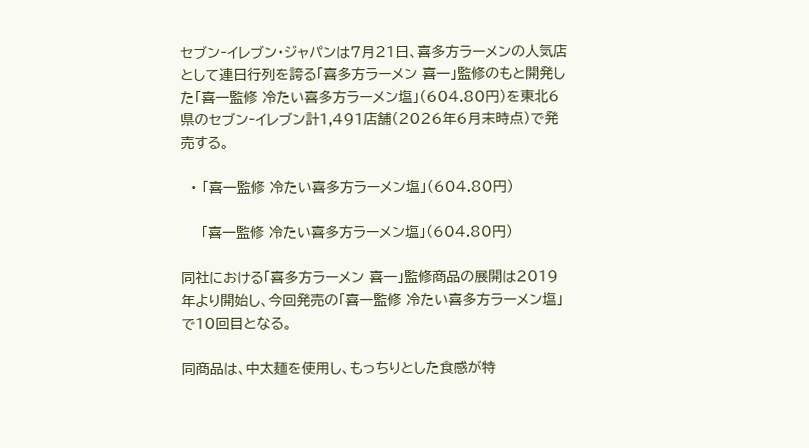セブン‐イレブン・ジャパンは7月21日、喜多方ラーメンの人気店として連日行列を誇る「喜多方ラーメン 喜一」監修のもと開発した「喜一監修 冷たい喜多方ラーメン塩」(604.80円)を東北6県のセブン‐イレブン計1,491店舗(2026年6月末時点)で発売する。

  • 「喜一監修 冷たい喜多方ラーメン塩」(604.80円)

    「喜一監修 冷たい喜多方ラーメン塩」(604.80円)

同社における「喜多方ラーメン 喜一」監修商品の展開は2019年より開始し、今回発売の「喜一監修 冷たい喜多方ラーメン塩」で10回目となる。

同商品は、中太麺を使用し、もっちりとした食感が特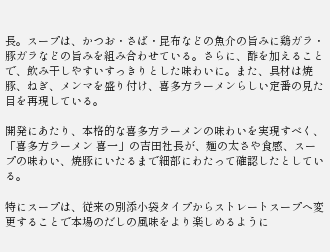長。スープは、かつお・さば・昆布などの魚介の旨みに鶏ガラ・豚ガラなどの旨みを組み合わせている。さらに、酢を加えることで、飲み干しやすいすっきりとした味わいに。また、具材は焼豚、ねぎ、メンマを盛り付け、喜多方ラーメンらしい定番の見た目を再現している。

開発にあたり、本格的な喜多方ラーメンの味わいを実現すべく、「喜多方ラーメン 喜一」の吉田社長が、麺の太さや食感、スープの味わい、焼豚にいたるまで細部にわたって確認したとしている。

特にスープは、従来の別添小袋タイプからストレートスープへ変更することで本場のだしの風味をより楽しめるように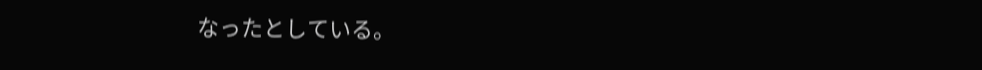なったとしている。